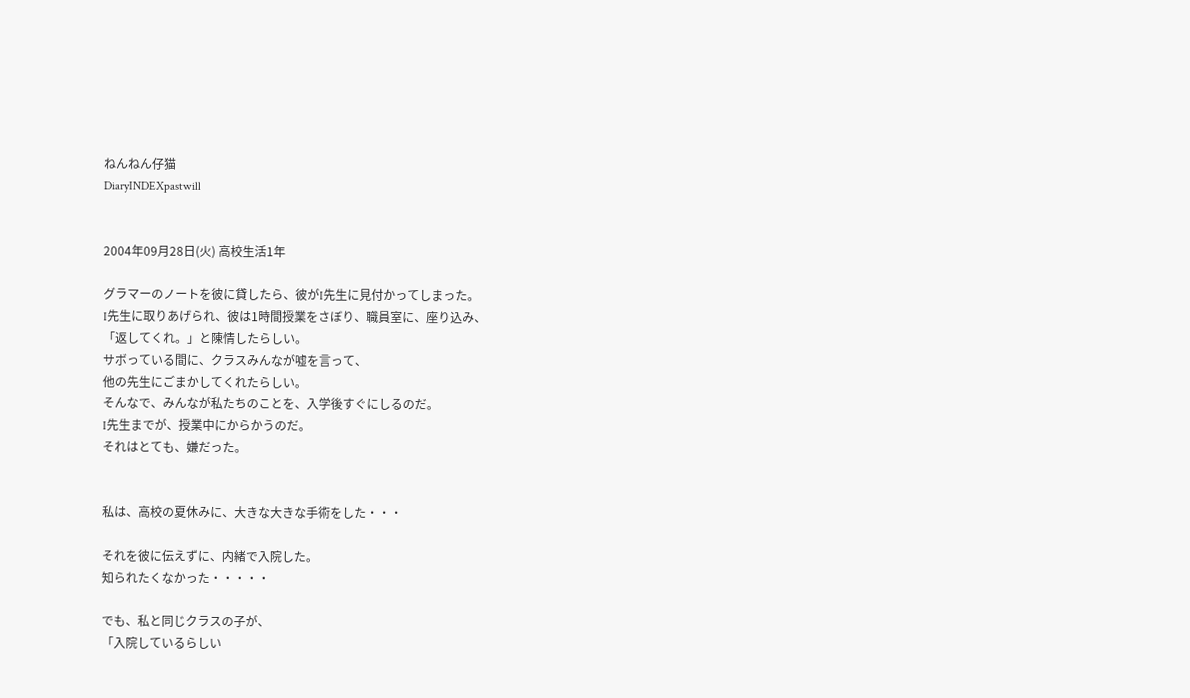ねんねん仔猫
DiaryINDEXpastwill


2004年09月28日(火) 高校生活1年

グラマーのノートを彼に貸したら、彼がI先生に見付かってしまった。
I先生に取りあげられ、彼は1時間授業をさぼり、職員室に、座り込み、
「返してくれ。」と陳情したらしい。
サボっている間に、クラスみんなが嘘を言って、
他の先生にごまかしてくれたらしい。
そんなで、みんなが私たちのことを、入学後すぐにしるのだ。
I先生までが、授業中にからかうのだ。
それはとても、嫌だった。


私は、高校の夏休みに、大きな大きな手術をした・・・

それを彼に伝えずに、内緒で入院した。
知られたくなかった・・・・・

でも、私と同じクラスの子が、
「入院しているらしい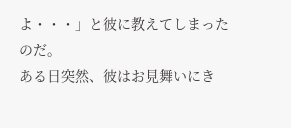よ・・・」と彼に教えてしまったのだ。
ある日突然、彼はお見舞いにき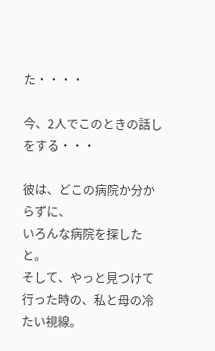た・・・・

今、2人でこのときの話しをする・・・

彼は、どこの病院か分からずに、
いろんな病院を探したと。
そして、やっと見つけて行った時の、私と母の冷たい視線。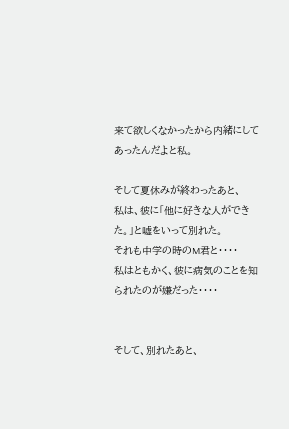来て欲しくなかったから内緒にしてあったんだよと私。

そして夏休みが終わったあと、
私は、彼に「他に好きな人ができた。」と嘘をいって別れた。
それも中学の時のM君と・・・・
私はともかく、彼に病気のことを知られたのが嫌だった・・・・


そして、別れたあと、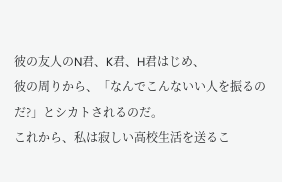彼の友人のN君、K君、H君はじめ、
彼の周りから、「なんでこんないい人を振るのだ?」とシカトされるのだ。
これから、私は寂しい高校生活を送るこ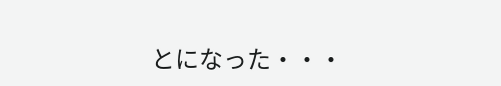とになった・・・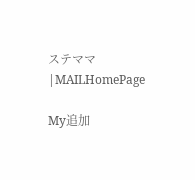ステママ |MAILHomePage

My追加